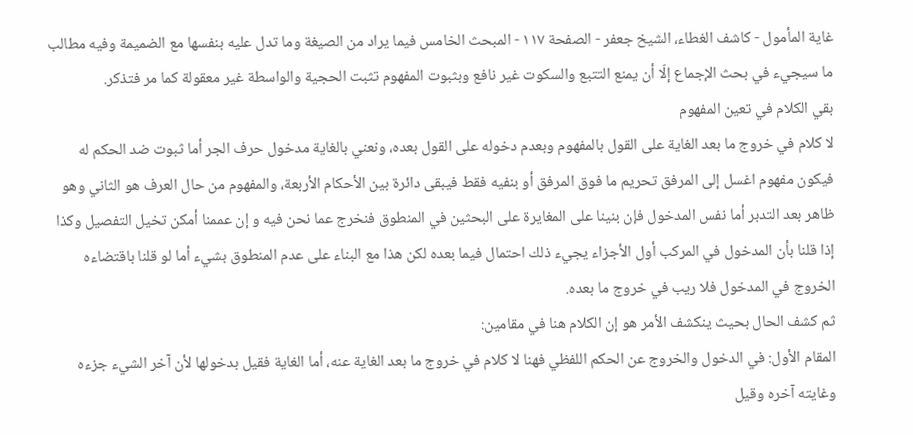غاية المأمول - كاشف الغطاء، الشيخ جعفر - الصفحة ١١٧ - المبحث الخامس فيما يراد من الصيغة وما تدل عليه بنفسها مع الضميمة وفيه مطالب
ما سيجيء في بحث الإجماع إلّا أن يمنع التتبع والسكوت غير نافع وبثبوت المفهوم تثبت الحجية والواسطة غير معقولة كما مر فتذكر.
بقي الكلام في تعين المفهوم
لا كلام في خروج ما بعد الغاية على القول بالمفهوم وبعدم دخوله على القول بعده، ونعني بالغاية مدخول حرف الجر أما ثبوت ضد الحكم له فيكون مفهوم اغسل إلى المرفق تحريم ما فوق المرفق أو بنفيه فقط فيبقى دائرة بين الأحكام الأربعة، والمفهوم من حال العرف هو الثاني وهو ظاهر بعد التدبر أما نفس المدخول فإن بنينا على المغايرة على البحثين في المنطوق فنخرج عما نحن فيه و إن عممنا أمكن تخيل التفصيل وكذا إذا قلنا بأن المدخول في المركب أول الأجزاء يجيء ذلك احتمال فيما بعده لكن هذا مع البناء على عدم المنطوق بشيء أما لو قلنا باقتضاءه الخروج في المدخول فلا ريب في خروج ما بعده.
ثم كشف الحال بحيث ينكشف الأمر هو إن الكلام هنا في مقامين:
المقام الأول: في الدخول والخروج عن الحكم اللفظي فهنا لا كلام في خروج ما بعد الغاية عنه، أما الغاية فقيل بدخولها لأن آخر الشيء جزءه وغايته آخره وقيل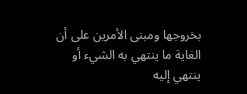بخروجها ومبنى الأمرين على أن الغاية ما ينتهي به الشيء أو ينتهي إليه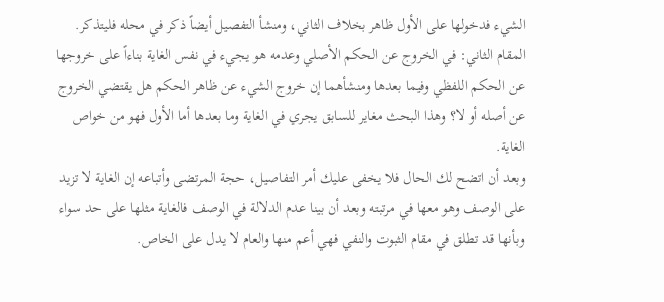الشيء فدخولها على الأول ظاهر بخلاف الثاني، ومنشأ التفصيل أيضاً ذكر في محله فليتذكر.
المقام الثاني: في الخروج عن الحكم الأصلي وعدمه هو يجيء في نفس الغاية بناءاً على خروجها عن الحكم اللفظي وفيما بعدها ومنشأهما إن خروج الشيء عن ظاهر الحكم هل يقتضي الخروج عن أصله أو لا؟ وهذا البحث مغاير للسابق يجري في الغاية وما بعدها أما الأول فهو من خواص الغاية.
وبعد أن اتضح لك الحال فلا يخفى عليك أمر التفاصيل، حجة المرتضى وأتباعه إن الغاية لا تزيد على الوصف وهو معها في مرتبته وبعد أن بينا عدم الدلالة في الوصف فالغاية مثلها على حد سواء وبأنها قد تطلق في مقام الثبوت والنفي فهي أعم منها والعام لا يدل على الخاص.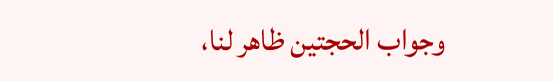وجواب الحجتين ظاهر لنا،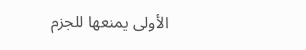الأولى يمنعها للجزم